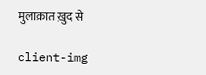मुलाक़ात ख़ुद से

client-img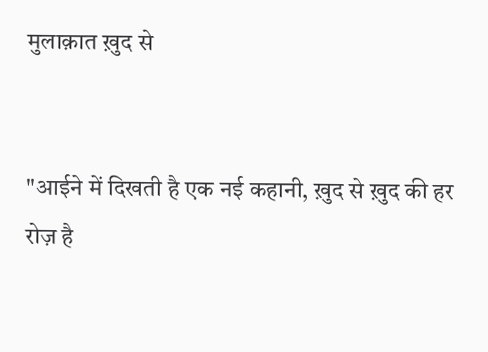मुलाक़ात ख़ुद से


"आईने में दिखती है एक नई कहानी, ख़ुद से ख़ुद की हर रोज़ है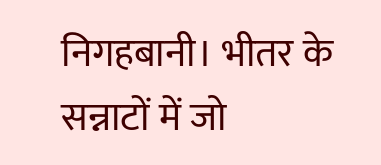निगहबानी। भीतर के सन्नाटों में जो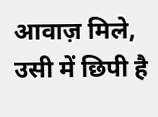आवाज़ मिले, उसी में छिपी है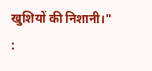खुशियों की निशानी।"
: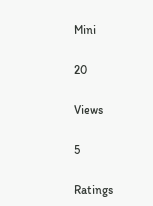Mini

20

Views

5

Ratings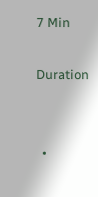7 Min

Duration


  •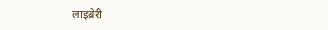लाइब्रेरी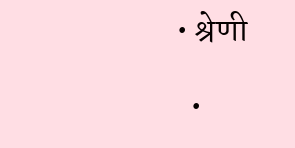• श्रेणी

  •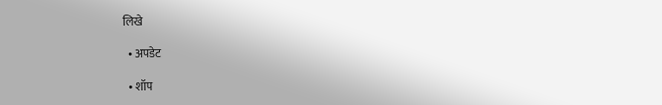लिखे

  • अपडेट

  • शॉप